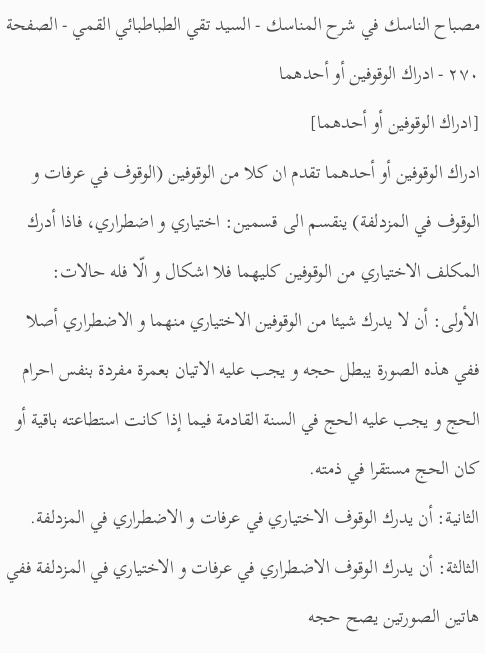مصباح الناسك في شرح المناسك - السيد تقي الطباطبائي القمي - الصفحة ٢٧٠ - ادراك الوقوفين أو أحدهما
[ادراك الوقوفين أو أحدهما]
ادراك الوقوفين أو أحدهما تقدم ان كلا من الوقوفين (الوقوف في عرفات و الوقوف في المزدلفة) ينقسم الى قسمين: اختياري و اضطراري، فاذا أدرك المكلف الاختياري من الوقوفين كليهما فلا اشكال و الّا فله حالات:
الأولى: أن لا يدرك شيئا من الوقوفين الاختياري منهما و الاضطراري أصلا ففي هذه الصورة يبطل حجه و يجب عليه الاتيان بعمرة مفردة بنفس احرام الحج و يجب عليه الحج في السنة القادمة فيما إذا كانت استطاعته باقية أو كان الحج مستقرا في ذمته.
الثانية: أن يدرك الوقوف الاختياري في عرفات و الاضطراري في المزدلفة.
الثالثة: أن يدرك الوقوف الاضطراري في عرفات و الاختياري في المزدلفة ففي هاتين الصورتين يصح حجه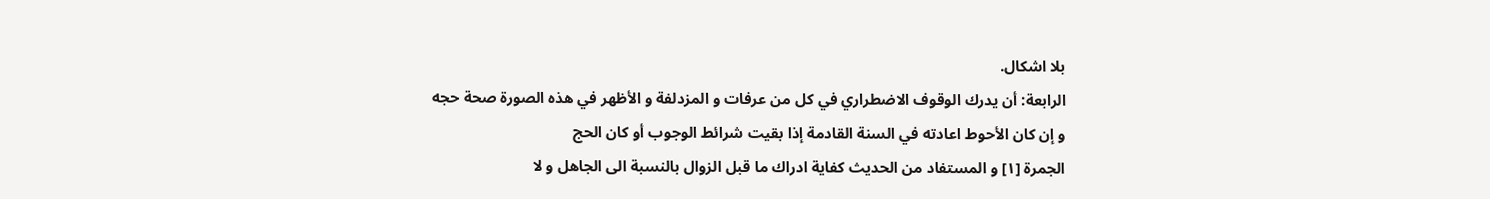بلا اشكال.
الرابعة: أن يدرك الوقوف الاضطراري في كل من عرفات و المزدلفة و الأظهر في هذه الصورة صحة حجه و إن كان الأحوط اعادته في السنة القادمة إذا بقيت شرائط الوجوب أو كان الحج
الجمرة [١] و المستفاد من الحديث كفاية ادراك ما قبل الزوال بالنسبة الى الجاهل و لا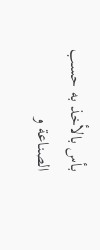بأس بالأخذ به حسب الصناعة و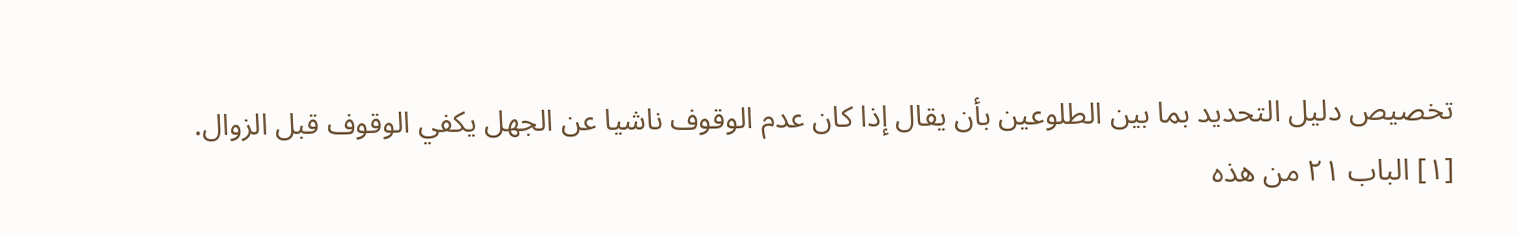تخصيص دليل التحديد بما بين الطلوعين بأن يقال إذا كان عدم الوقوف ناشيا عن الجهل يكفي الوقوف قبل الزوال.
[١] الباب ٢١ من هذه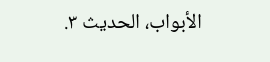الأبواب، الحديث ٣.